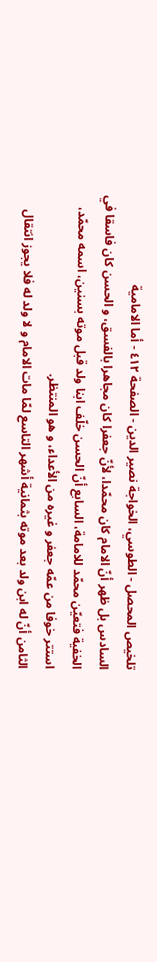تلخيص المحصل - الطوسي، الخواجة نصير الدين - الصفحة ٤١٢ - أما الامامية
السادس بل ظهر أنّ الامام كان محمّدا، لأنّ جعفرا كان مجاهرا بالفسق، و الحسن كان فاسقا في الخفية فتعيّن محمّد للامامة، السابع أنّ الحسن خلّف ابنا ولد قبل موته بسنين، اسمه محمّد، استتر خوفا من عمّه جعفر و غيره من الأعداء، و هو المنتظر.
الثامن أنّ له ابن ولد بعد موته بثمانية أشهر التاسع لمّا مات الامام و لا ولد له فلا يجوز انتقال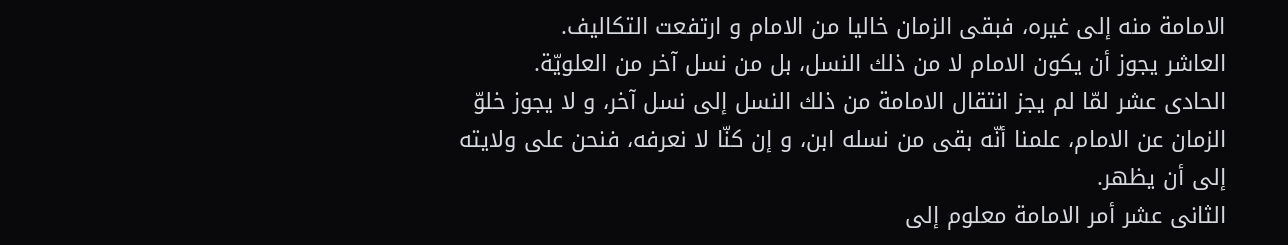الامامة منه إلى غيره، فبقى الزمان خاليا من الامام و ارتفعت التكاليف.
العاشر يجوز أن يكون الامام لا من ذلك النسل، بل من نسل آخر من العلويّة.
الحادى عشر لمّا لم يجز انتقال الامامة من ذلك النسل إلى نسل آخر، و لا يجوز خلوّ الزمان عن الامام، علمنا أنّه بقى من نسله ابن، و إن كنّا لا نعرفه، فنحن على ولايته إلى أن يظهر.
الثانى عشر أمر الامامة معلوم إلى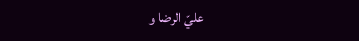عليّ الرضا و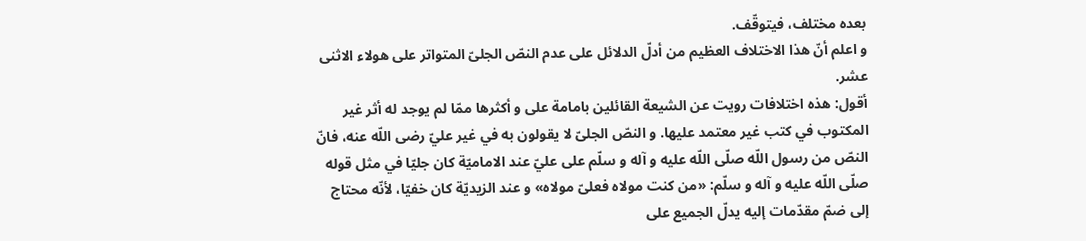بعده مختلف، فيتوقّف.
و اعلم أنّ هذا الاختلاف العظيم من أدلّ الدلائل على عدم النصّ الجلىّ المتواتر على هولاء الاثنى عشر.
أقول: هذه اختلافات رويت عن الشيعة القائلين بامامة على و أكثرها ممّا لم يوجد له أثر غير المكتوب في كتب غير معتمد عليها. و النصّ الجلىّ لا يقولون به في غير عليّ رضى اللّه عنه، فانّ النصّ من رسول اللّه صلّى اللّه عليه و آله و سلّم على عليّ عند الاماميّة كان جليّا في مثل قوله صلّى اللّه عليه و آله و سلّم: «من كنت مولاه فعلىّ مولاه» و عند الزيديّة كان خفيّا، لأنّه محتاج إلى ضمّ مقدّمات إليه يدلّ الجميع على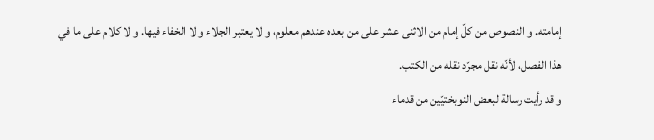إمامته. و النصوص من كلّ إمام من الاثنى عشر على من بعده عندهم معلوم، و لا يعتبر الجلاء و لا الخفاء فيها. و لا كلام على ما في هذا الفصل، لأنّه نقل مجرّد نقله من الكتب.
و قد رأيت رسالة لبعض النوبختيّين من قدماء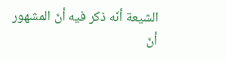الشيعة أنّه ذكر فيه أنّ المشهور أنّ